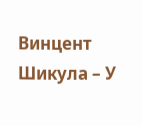Винцент Шикула – У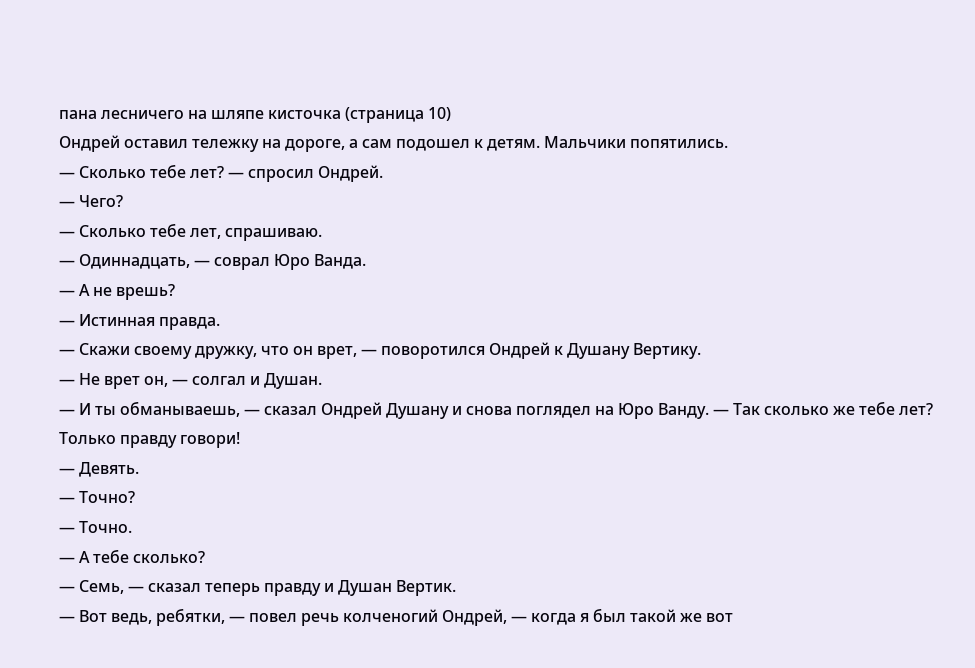пана лесничего на шляпе кисточка (страница 10)
Ондрей оставил тележку на дороге, а сам подошел к детям. Мальчики попятились.
— Сколько тебе лет? — спросил Ондрей.
— Чего?
— Сколько тебе лет, спрашиваю.
— Одиннадцать, — соврал Юро Ванда.
— А не врешь?
— Истинная правда.
— Скажи своему дружку, что он врет, — поворотился Ондрей к Душану Вертику.
— Не врет он, — солгал и Душан.
— И ты обманываешь, — сказал Ондрей Душану и снова поглядел на Юро Ванду. — Так сколько же тебе лет? Только правду говори!
— Девять.
— Точно?
— Точно.
— А тебе сколько?
— Семь, — сказал теперь правду и Душан Вертик.
— Вот ведь, ребятки, — повел речь колченогий Ондрей, — когда я был такой же вот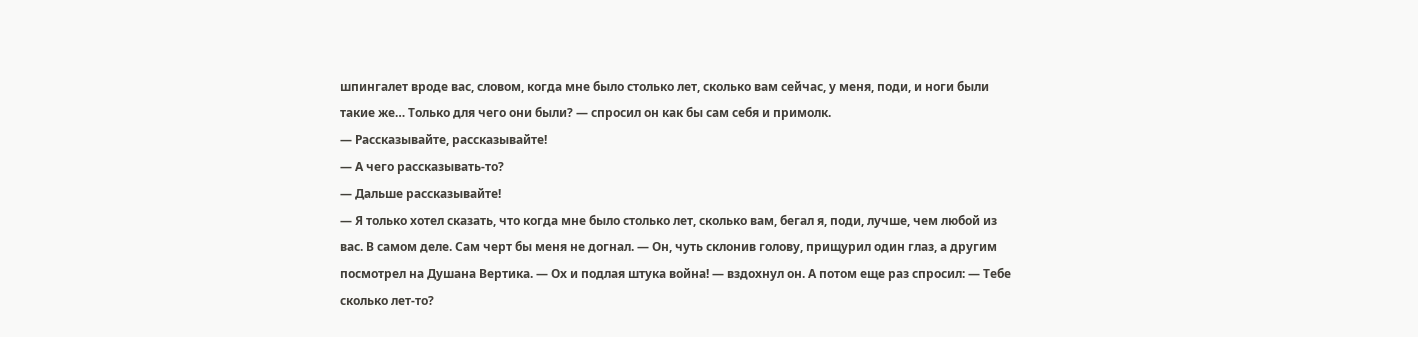шпингалет вроде вас, словом, когда мне было столько лет, сколько вам сейчас, у меня, поди, и ноги были такие же… Только для чего они были? — спросил он как бы сам себя и примолк.
— Рассказывайте, рассказывайте!
— А чего рассказывать-то?
— Дальше рассказывайте!
— Я только хотел сказать, что когда мне было столько лет, сколько вам, бегал я, поди, лучше, чем любой из вас. В самом деле. Сам черт бы меня не догнал. — Он, чуть склонив голову, прищурил один глаз, а другим посмотрел на Душана Вертика. — Ох и подлая штука война! — вздохнул он. А потом еще раз спросил: — Тебе сколько лет-то?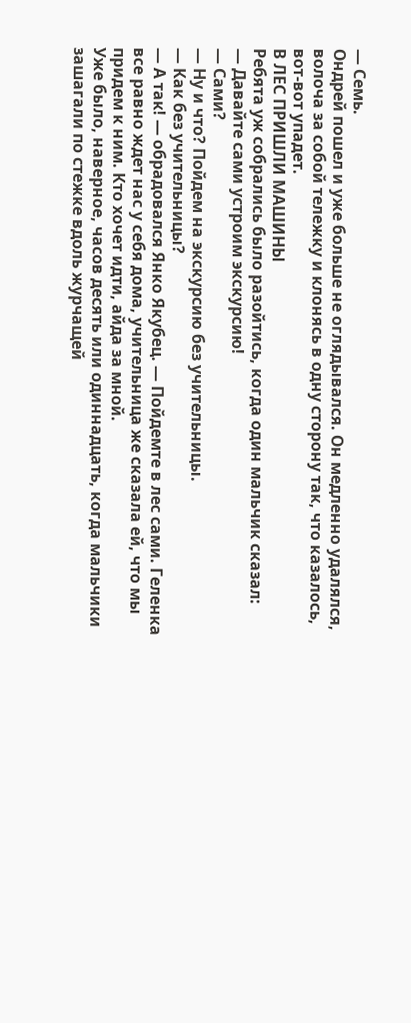— Семь.
Ондрей пошел и уже больше не оглядывался. Он медленно удалялся, волоча за собой тележку и клонясь в одну сторону так, что казалось, вот-вот упадет.
В ЛЕС ПРИШЛИ МАШИНЫ
Ребята уж собрались было разойтись, когда один мальчик сказал:
— Давайте сами устроим экскурсию!
— Сами?
— Ну и что? Пойдем на экскурсию без учительницы.
— Как без учительницы?
— А так! — обрадовался Янко Якубец. — Пойдемте в лес сами. Геленка все равно ждет нас у себя дома, учительница же сказала ей, что мы придем к ним. Кто хочет идти, айда за мной.
Уже было, наверное, часов десять или одиннадцать, когда мальчики зашагали по стежке вдоль журчащей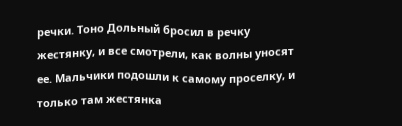речки. Тоно Дольный бросил в речку жестянку, и все смотрели, как волны уносят ее. Мальчики подошли к самому проселку, и только там жестянка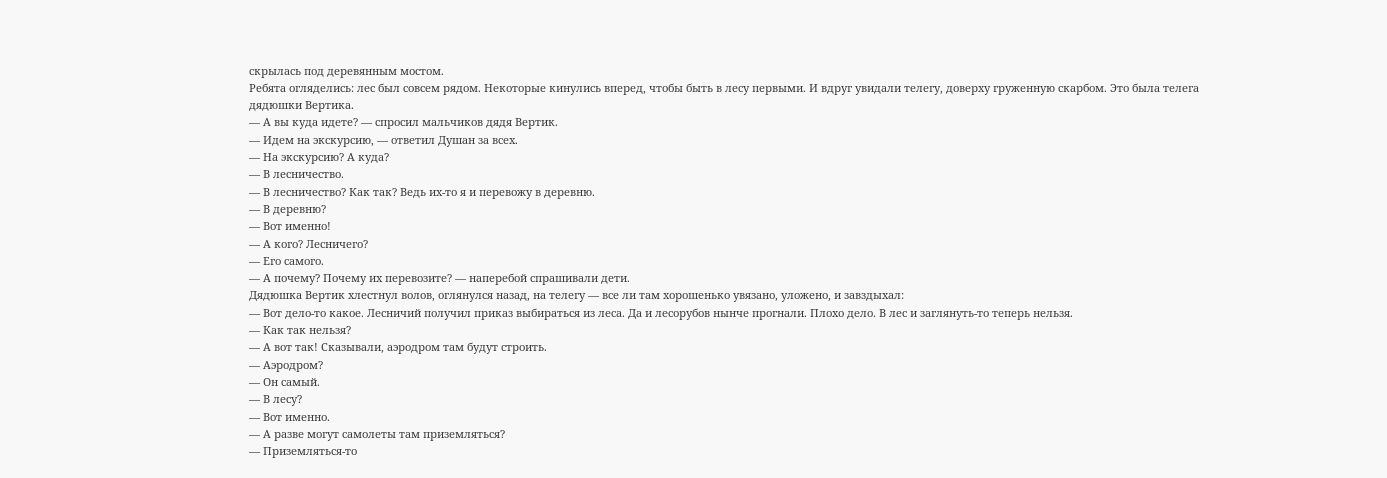скрылась под деревянным мостом.
Ребята огляделись: лес был совсем рядом. Некоторые кинулись вперед, чтобы быть в лесу первыми. И вдруг увидали телегу, доверху груженную скарбом. Это была телега дядюшки Вертика.
— А вы куда идете? — спросил мальчиков дядя Вертик.
— Идем на экскурсию, — ответил Душан за всех.
— На экскурсию? А куда?
— В лесничество.
— В лесничество? Как так? Ведь их-то я и перевожу в деревню.
— В деревню?
— Вот именно!
— А кого? Лесничего?
— Его самого.
— А почему? Почему их перевозите? — наперебой спрашивали дети.
Дядюшка Вертик хлестнул волов, оглянулся назад, на телегу — все ли там хорошенько увязано, уложено, и завздыхал:
— Вот дело-то какое. Лесничий получил приказ выбираться из леса. Да и лесорубов нынче прогнали. Плохо дело. В лес и заглянуть-то теперь нельзя.
— Как так нельзя?
— А вот так! Сказывали, аэродром там будут строить.
— Аэродром?
— Он самый.
— В лесу?
— Вот именно.
— А разве могут самолеты там приземляться?
— Приземляться-то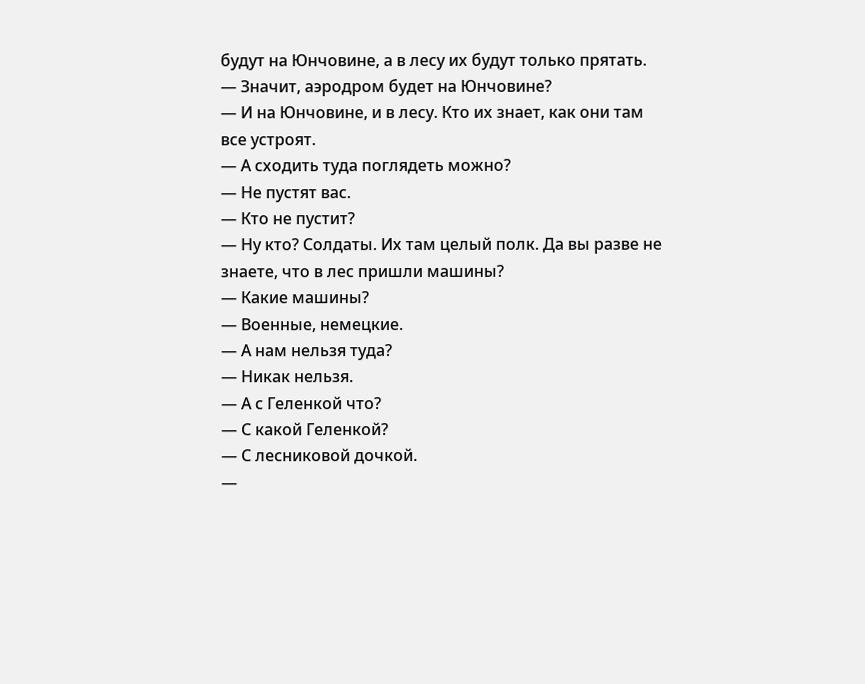будут на Юнчовине, а в лесу их будут только прятать.
— Значит, аэродром будет на Юнчовине?
— И на Юнчовине, и в лесу. Кто их знает, как они там все устроят.
— А сходить туда поглядеть можно?
— Не пустят вас.
— Кто не пустит?
— Ну кто? Солдаты. Их там целый полк. Да вы разве не знаете, что в лес пришли машины?
— Какие машины?
— Военные, немецкие.
— А нам нельзя туда?
— Никак нельзя.
— А с Геленкой что?
— С какой Геленкой?
— С лесниковой дочкой.
—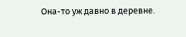Она-то уж давно в деревне.